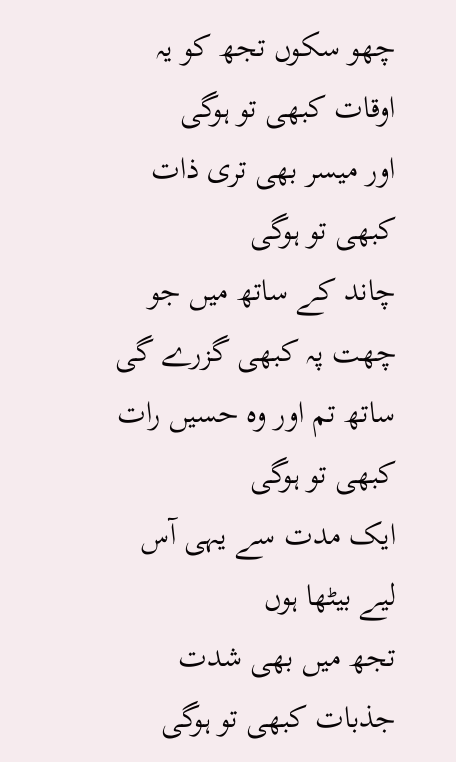چھو سکوں تجھ کو یہ اوقات کبھی تو ہوگی
اور میسر بھی تری ذات کبھی تو ہوگی
چاند کے ساتھ میں جو چھت پہ کبھی گزرے گی
ساتھ تم اور وہ حسیں رات کبھی تو ہوگی
ایک مدت سے یہی آس لیے بیٹھا ہوں
تجھ میں بھی شدت جذبات کبھی تو ہوگی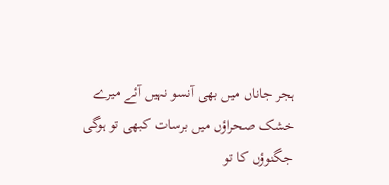ہجر جاناں میں بھی آنسو نہیں آئے میرے
خشک صحراؤں میں برسات کبھی تو ہوگی
جگنوؤں کا تو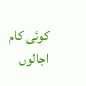کوئی کام اجالوں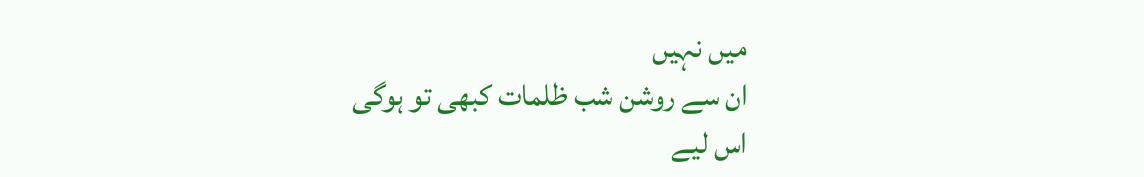میں نہیں
ان سے روشن شب ظلمات کبھی تو ہوگی
اس لیے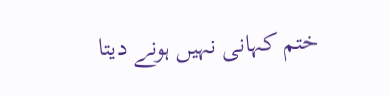ختم کہانی نہیں ہونے دیتا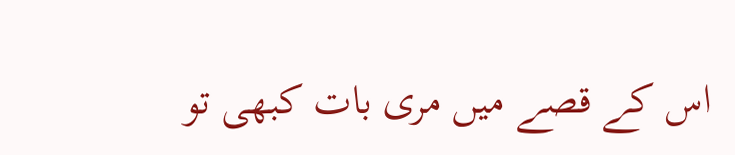اس کے قصے میں مری بات کبھی تو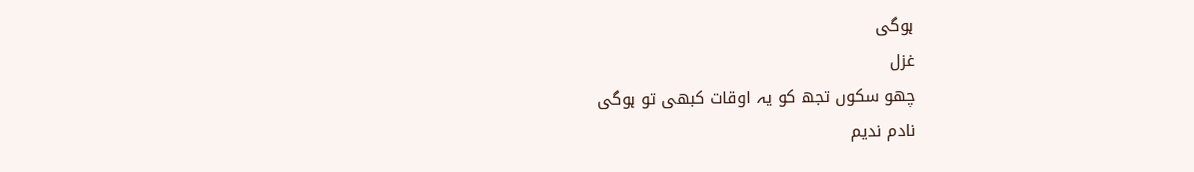ہوگی
غزل
چھو سکوں تجھ کو یہ اوقات کبھی تو ہوگی
نادم ندیم